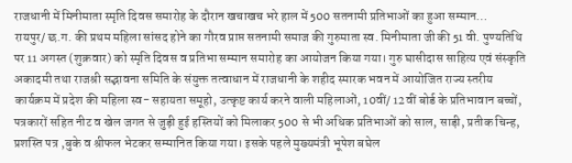राजधानी में मिनीमाता स्मृति दिवस समारोह के दौरान खचाखच भरे हाल में 500 सतनामी प्रतिभाओं का हुआ सम्मान…
रायपुर/ छ.ग. की प्रथम महिला सांसद होने का गौरव प्राप्त सतनामी समाज की गुरुमाता स्व. मिनीमाता जी की 51 वी. पुण्यतिथि पर 11 अगस्त (शुक्रवार) को स्मृति दिवस व प्रतिभा सम्मान समारोह का आयोजन किया गया। गुरु घासीदास साहित्य एवं संस्कृति अकादमी तथा राजश्री सद्भावना समिति के संयुक्त तत्वाधान में राजधानी के शहीद स्मारक भवन में आयोजित राज्य स्तरीय कार्यक्रम में प्रदेश की महिला स्व- सहायता समूहो, उत्कृष्ट कार्य करने वाली महिलाओं, 10वीं/ 12वीं बोर्ड के प्रतिभावान बच्चों, पत्रकारों सहित नीट व खेल जगत से जुड़ी हुई हस्तियों को मिलाकर 500 से भी अधिक प्रतिभाओं को साल, साड़ी, प्रतीक चिन्ह, प्रशस्ति पत्र ,बुके व श्रीफल भेटकर सम्मानित किया गया। इसके पहले मुख्यमंत्री भूपेश बघेल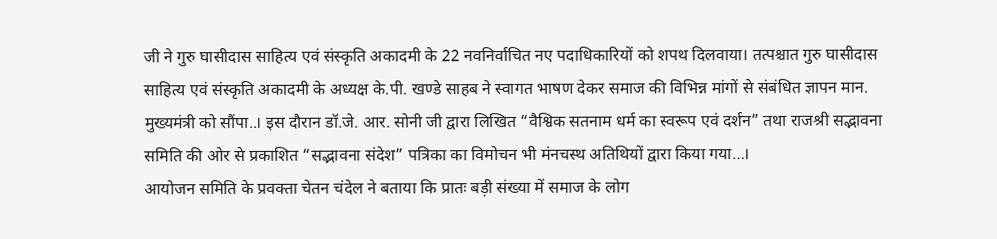जी ने गुरु घासीदास साहित्य एवं संस्कृति अकादमी के 22 नवनिर्वाचित नए पदाधिकारियों को शपथ दिलवाया। तत्पश्चात गुरु घासीदास साहित्य एवं संस्कृति अकादमी के अध्यक्ष के.पी. खण्डे साहब ने स्वागत भाषण देकर समाज की विभिन्न मांगों से संबंधित ज्ञापन मान. मुख्यमंत्री को सौंपा..। इस दौरान डॉ.जे. आर. सोनी जी द्वारा लिखित “वैश्विक सतनाम धर्म का स्वरूप एवं दर्शन” तथा राजश्री सद्भावना समिति की ओर से प्रकाशित “सद्भावना संदेश” पत्रिका का विमोचन भी मंनचस्थ अतिथियों द्वारा किया गया…।
आयोजन समिति के प्रवक्ता चेतन चंदेल ने बताया कि प्रातः बड़ी संख्या में समाज के लोग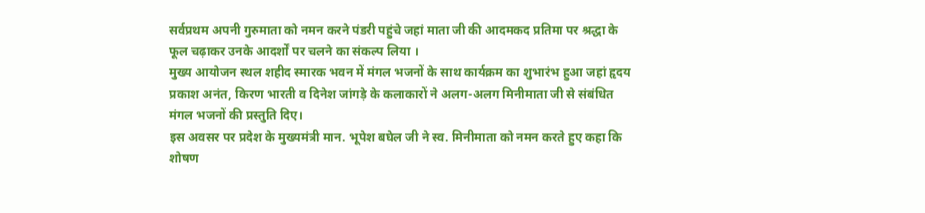सर्वप्रथम अपनी गुरुमाता को नमन करने पंडरी पहुंचे जहां माता जी की आदमकद प्रतिमा पर श्रद्धा के फूल चढ़ाकर उनके आदर्शों पर चलने का संकल्प लिया ।
मुख्य आयोजन स्थल शहीद स्मारक भवन में मंगल भजनों के साथ कार्यक्रम का शुभारंभ हुआ जहां हृदय प्रकाश अनंत, किरण भारती व दिनेश जांगड़े के कलाकारों ने अलग-अलग मिनीमाता जी से संबंधित मंगल भजनों की प्रस्तुति दिए।
इस अवसर पर प्रदेश के मुख्यमंत्री मान. भूपेश बघेल जी ने स्व. मिनीमाता को नमन करते हुए कहा कि शोषण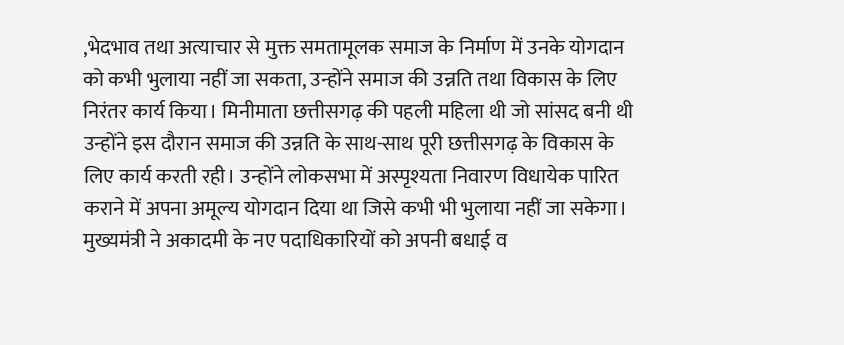,भेदभाव तथा अत्याचार से मुक्त समतामूलक समाज के निर्माण में उनके योगदान को कभी भुलाया नहीं जा सकता, उन्होंने समाज की उन्नति तथा विकास के लिए निरंतर कार्य किया। मिनीमाता छत्तीसगढ़ की पहली महिला थी जो सांसद बनी थी उन्होंने इस दौरान समाज की उन्नति के साथ-साथ पूरी छत्तीसगढ़ के विकास के लिए कार्य करती रही। उन्होंने लोकसभा में अस्पृश्यता निवारण विधायेक पारित कराने में अपना अमूल्य योगदान दिया था जिसे कभी भी भुलाया नहीं जा सकेगा। मुख्यमंत्री ने अकादमी के नए पदाधिकारियों को अपनी बधाई व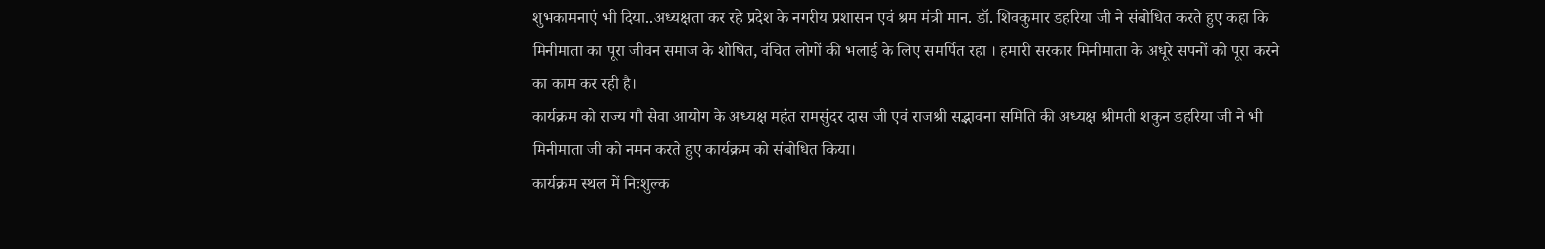शुभकामनाएं भी दिया..अध्यक्षता कर रहे प्रदेश के नगरीय प्रशासन एवं श्रम मंत्री मान. डॉ. शिवकुमार डहरिया जी ने संबोधित करते हुए कहा कि मिनीमाता का पूरा जीवन समाज के शोषित, वंचित लोगों की भलाई के लिए समर्पित रहा । हमारी सरकार मिनीमाता के अधूरे सपनों को पूरा करने का काम कर रही है।
कार्यक्रम को राज्य गौ सेवा आयोग के अध्यक्ष महंत रामसुंदर दास जी एवं राजश्री सद्भावना समिति की अध्यक्ष श्रीमती शकुन डहरिया जी ने भी मिनीमाता जी को नमन करते हुए कार्यक्रम को संबोधित किया।
कार्यक्रम स्थल में निःशुल्क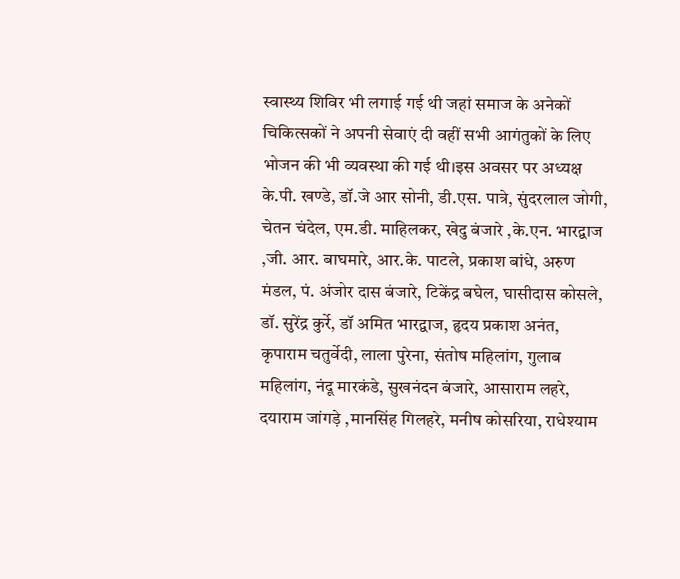स्वास्थ्य शिविर भी लगाई गई थी जहां समाज के अनेकों चिकित्सकों ने अपनी सेवाएं दी वहीं सभी आगंतुकों के लिए भोजन की भी व्यवस्था की गई थी।इस अवसर पर अध्यक्ष के.पी. खण्डे, डॉ.जे आर सोनी, डी.एस. पात्रे, सुंदरलाल जोगी, चेतन चंदेल, एम.डी. माहिलकर, खेदु बंजारे ,के.एन. भारद्वाज ,जी. आर. बाघमारे, आर.के. पाटले, प्रकाश बांधे, अरुण मंडल, पं. अंजोर दास बंजारे, टिकेंद्र बघेल, घासीदास कोसले, डॉ. सुरेंद्र कुर्रे, डॉ अमित भारद्वाज, हृदय प्रकाश अनंत, कृपाराम चतुर्वेदी, लाला पुरेना, संतोष महिलांग, गुलाब महिलांग, नंदू मारकंडे, सुखनंदन बंजारे, आसाराम लहरे, दयाराम जांगड़े ,मानसिंह गिलहरे, मनीष कोसरिया, राधेश्याम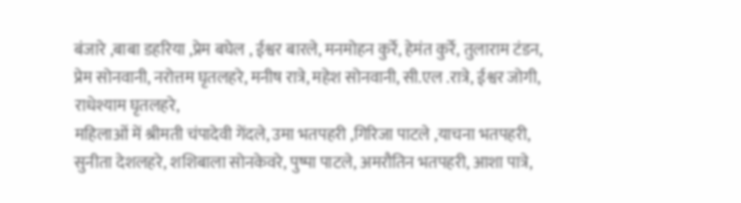बंजारे ,बाबा डहरिया ,प्रेम बघेल , ईश्वर बारले, मनमोहन कुर्रे, हेमंत कुर्रे, तुलाराम टंडन, प्रेम सोनवानी, नरोत्तम घृतलहरे, मनीष रात्रे, महेश सोनवानी, सी.एल .रात्रे, ईश्वर जोगी, राधेश्याम घृतलहरे,
महिलाओं में श्रीमती चंपादेवी गेंदले, उमा भतपहरी ,गिरिजा पाटले ,याचना भतपहरी, सुनीता देशलहरे, शशिबाला सोनकेवरे, पुष्पा पाटले, अमरौतिन भतपहरी, आशा पात्रे,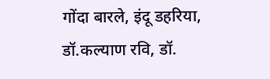गोंदा बारले, इंदू डहरिया, डॉ.कल्याण रवि, डॉ.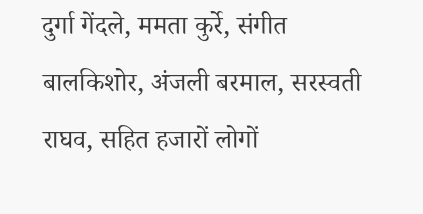दुर्गा गेंदले, ममता कुर्रे, संगीत बालकिशोर, अंजली बरमाल, सरस्वती राघव, सहित हजारों लोगों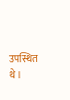उपस्थित थे।